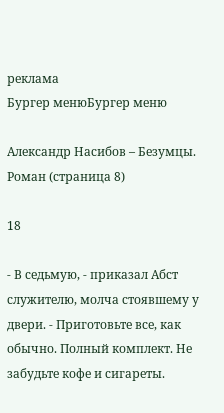реклама
Бургер менюБургер меню

Александр Насибов – Безумцы. Роман (страница 8)

18

- В седьмую, - приказал Абст служителю, молча стоявшему у двери. - Приготовьте все, как обычно. Полный комплект. Не забудьте кофе и сигареты.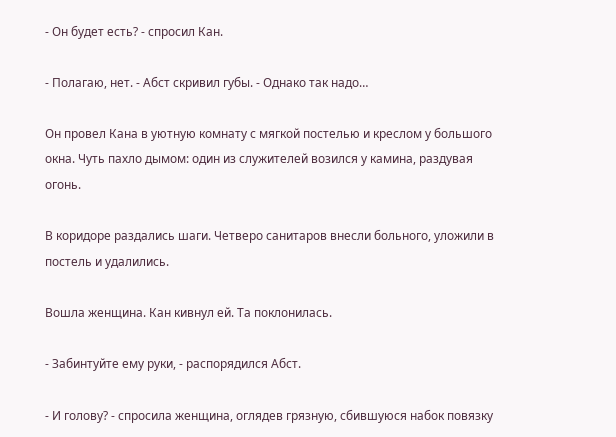- Он будет есть? - спросил Кан.

- Полагаю, нет. - Абст скривил губы. - Однако так надо…

Он провел Кана в уютную комнату с мягкой постелью и креслом у большого окна. Чуть пахло дымом: один из служителей возился у камина, раздувая огонь.

В коридоре раздались шаги. Четверо санитаров внесли больного, уложили в постель и удалились.

Вошла женщина. Кан кивнул ей. Та поклонилась.

- Забинтуйте ему руки, - распорядился Абст.

- И голову? - спросила женщина, оглядев грязную, сбившуюся набок повязку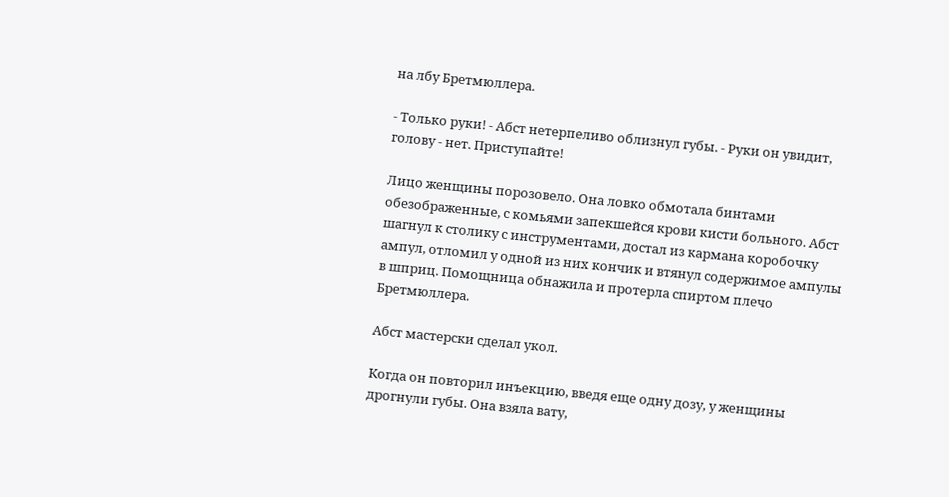на лбу Бретмюллера.

- Только руки! - Абст нетерпеливо облизнул губы. - Руки он увидит, голову - нет. Приступайте!

Лицо женщины порозовело. Она ловко обмотала бинтами обезображенные, с комьями запекшейся крови кисти больного. Абст шагнул к столику с инструментами, достал из кармана коробочку ампул, отломил у одной из них кончик и втянул содержимое ампулы в шприц. Помощница обнажила и протерла спиртом плечо Бретмюллера.

Абст мастерски сделал укол.

Когда он повторил инъекцию, введя еще одну дозу, у женщины дрогнули губы. Она взяла вату,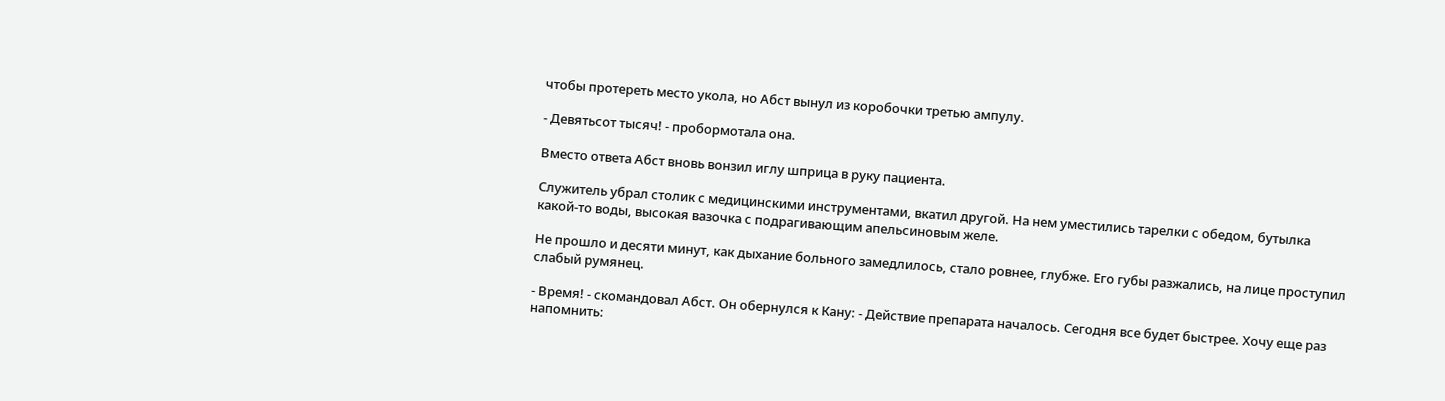чтобы протереть место укола, но Абст вынул из коробочки третью ампулу.

- Девятьсот тысяч! - пробормотала она.

Вместо ответа Абст вновь вонзил иглу шприца в руку пациента.

Служитель убрал столик с медицинскими инструментами, вкатил другой. На нем уместились тарелки с обедом, бутылка какой-то воды, высокая вазочка с подрагивающим апельсиновым желе.

Не прошло и десяти минут, как дыхание больного замедлилось, стало ровнее, глубже. Его губы разжались, на лице проступил слабый румянец.

- Время! - скомандовал Абст. Он обернулся к Кану: - Действие препарата началось. Сегодня все будет быстрее. Хочу еще раз напомнить: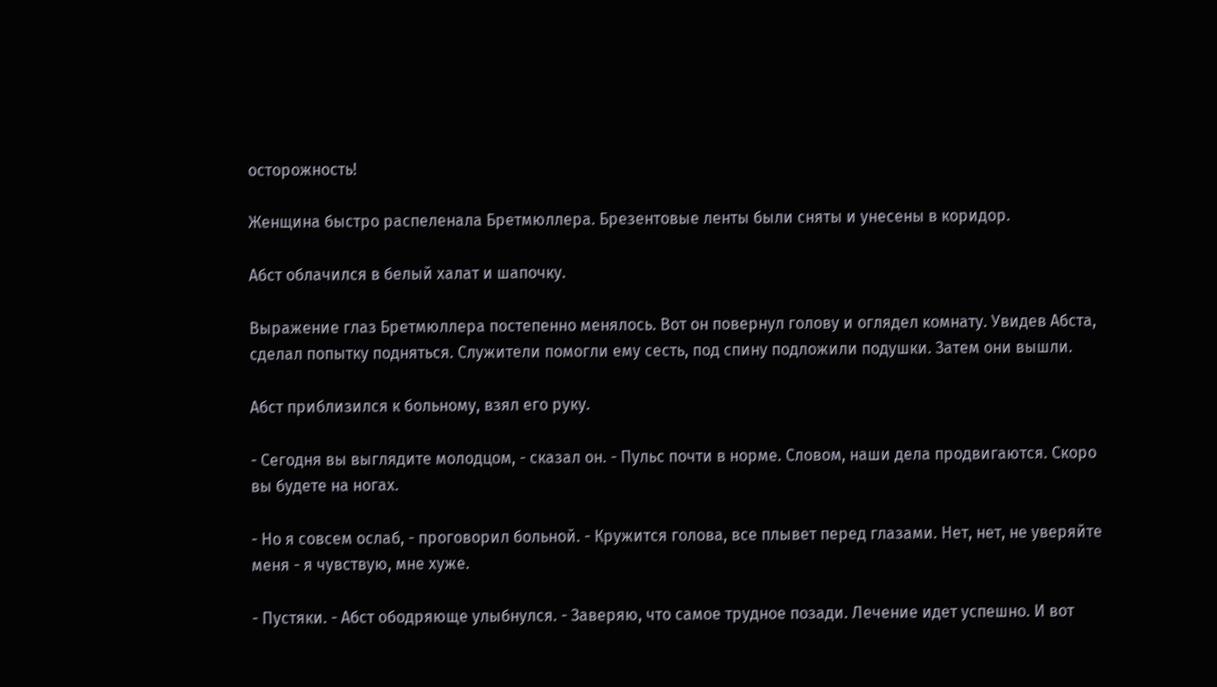осторожность!

Женщина быстро распеленала Бретмюллера. Брезентовые ленты были сняты и унесены в коридор.

Абст облачился в белый халат и шапочку.

Выражение глаз Бретмюллера постепенно менялось. Вот он повернул голову и оглядел комнату. Увидев Абста, сделал попытку подняться. Служители помогли ему сесть, под спину подложили подушки. Затем они вышли.

Абст приблизился к больному, взял его руку.

- Сегодня вы выглядите молодцом, - сказал он. - Пульс почти в норме. Словом, наши дела продвигаются. Скоро вы будете на ногах.

- Но я совсем ослаб, - проговорил больной. - Кружится голова, все плывет перед глазами. Нет, нет, не уверяйте меня - я чувствую, мне хуже.

- Пустяки. - Абст ободряюще улыбнулся. - Заверяю, что самое трудное позади. Лечение идет успешно. И вот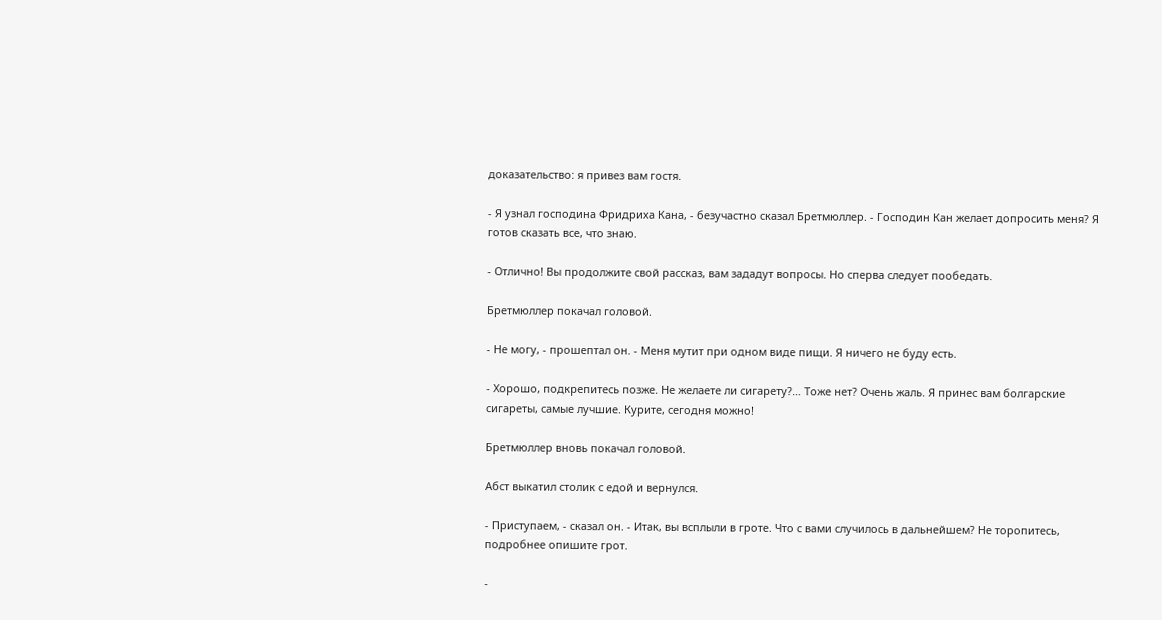доказательство: я привез вам гостя.

- Я узнал господина Фридриха Кана, - безучастно сказал Бретмюллер. - Господин Кан желает допросить меня? Я готов сказать все, что знаю.

- Отлично! Вы продолжите свой рассказ, вам зададут вопросы. Но сперва следует пообедать.

Бретмюллер покачал головой.

- Не могу, - прошептал он. - Меня мутит при одном виде пищи. Я ничего не буду есть.

- Хорошо, подкрепитесь позже. Не желаете ли сигарету?… Тоже нет? Очень жаль. Я принес вам болгарские сигареты, самые лучшие. Курите, сегодня можно!

Бретмюллер вновь покачал головой.

Абст выкатил столик с едой и вернулся.

- Приступаем, - сказал он. - Итак, вы всплыли в гроте. Что с вами случилось в дальнейшем? Не торопитесь, подробнее опишите грот.

-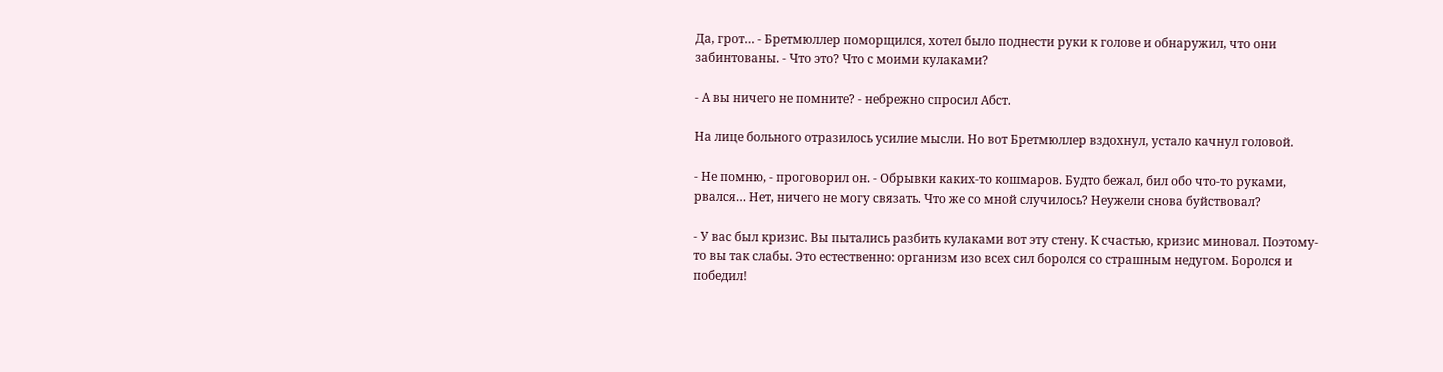Да, грот… - Бретмюллер поморщился, хотел было поднести руки к голове и обнаружил, что они забинтованы. - Что это? Что с моими кулаками?

- А вы ничего не помните? - небрежно спросил Абст.

На лице больного отразилось усилие мысли. Но вот Бретмюллер вздохнул, устало качнул головой.

- Не помню, - проговорил он. - Обрывки каких-то кошмаров. Будто бежал, бил обо что-то руками, рвался… Нет, ничего не могу связать. Что же со мной случилось? Неужели снова буйствовал?

- У вас был кризис. Вы пытались разбить кулаками вот эту стену. К счастью, кризис миновал. Поэтому-то вы так слабы. Это естественно: организм изо всех сил боролся со страшным недугом. Боролся и победил!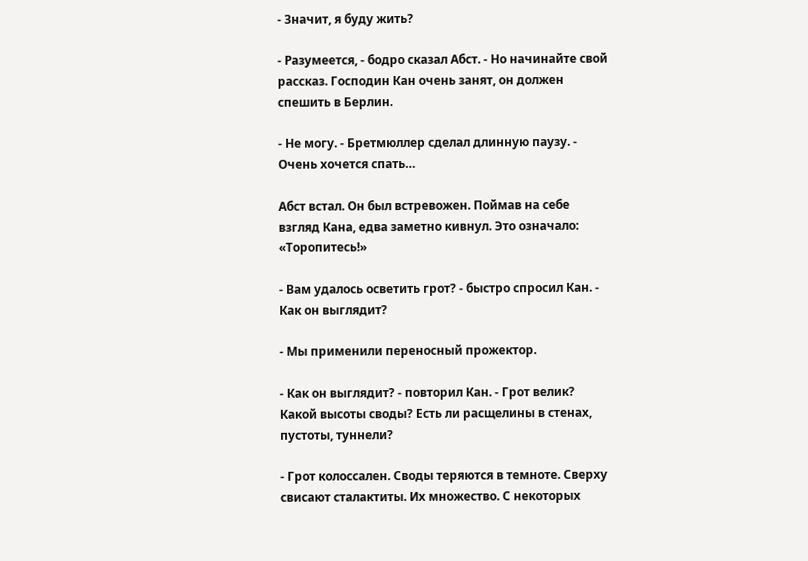- Значит, я буду жить?

- Разумеется, - бодро сказал Абст. - Но начинайте свой рассказ. Господин Кан очень занят, он должен спешить в Берлин.

- Не могу. - Бретмюллер сделал длинную паузу. - Очень хочется спать…

Абст встал. Он был встревожен. Поймав на себе взгляд Кана, едва заметно кивнул. Это означало: «Торопитесь!»

- Вам удалось осветить грот? - быстро спросил Кан. - Как он выглядит?

- Мы применили переносный прожектор.

- Как он выглядит? - повторил Кан. - Грот велик? Какой высоты своды? Есть ли расщелины в стенах, пустоты, туннели?

- Грот колоссален. Своды теряются в темноте. Сверху свисают сталактиты. Их множество. С некоторых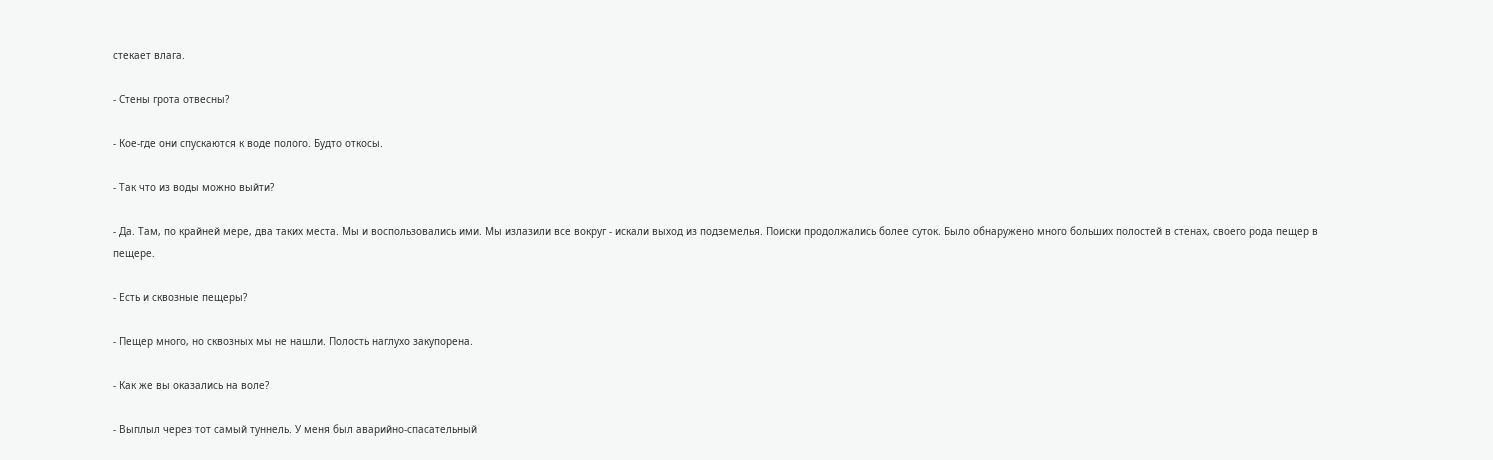стекает влага.

- Стены грота отвесны?

- Кое-где они спускаются к воде полого. Будто откосы.

- Так что из воды можно выйти?

- Да. Там, по крайней мере, два таких места. Мы и воспользовались ими. Мы излазили все вокруг - искали выход из подземелья. Поиски продолжались более суток. Было обнаружено много больших полостей в стенах, своего рода пещер в пещере.

- Есть и сквозные пещеры?

- Пещер много, но сквозных мы не нашли. Полость наглухо закупорена.

- Как же вы оказались на воле?

- Выплыл через тот самый туннель. У меня был аварийно-спасательный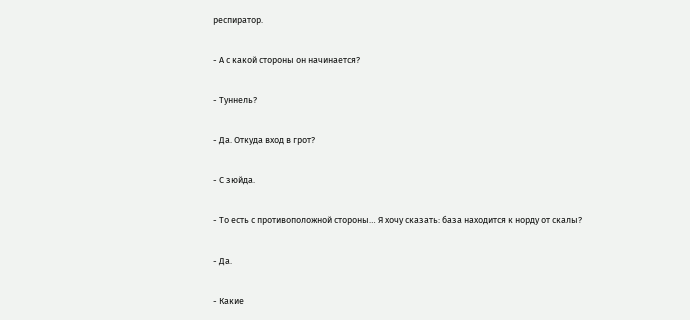респиратор.

- А с какой стороны он начинается?

- Туннель?

- Да. Откуда вход в грот?

- С зюйда.

- То есть с противоположной стороны… Я хочу сказать: база находится к норду от скалы?

- Да.

- Какие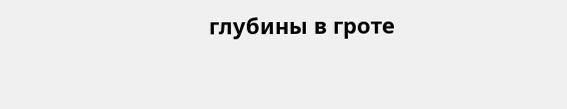глубины в гроте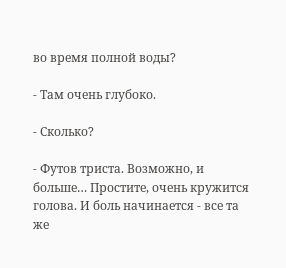во время полной воды?

- Там очень глубоко.

- Сколько?

- Футов триста. Возможно, и больше… Простите, очень кружится голова. И боль начинается - все та же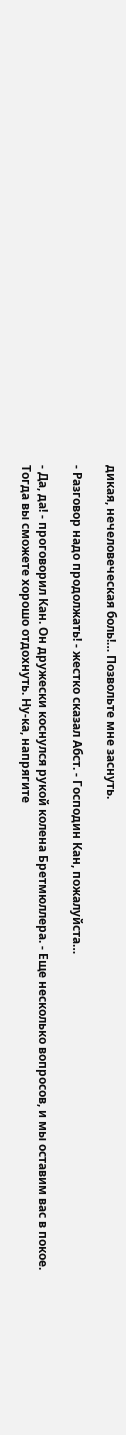дикая, нечеловеческая боль!… Позвольте мне заснуть.

- Разговор надо продолжать! - жестко сказал Абст. - Господин Кан, пожалуйста…

- Да, да! - проговорил Кан. Он дружески коснулся рукой колена Бретмюллера. - Еще несколько вопросов, и мы оставим вас в покое. Тогда вы сможете хорошо отдохнуть. Ну-ка, напрягите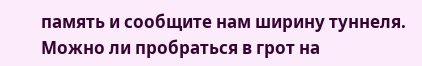память и сообщите нам ширину туннеля. Можно ли пробраться в грот на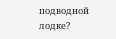подводной лодке?